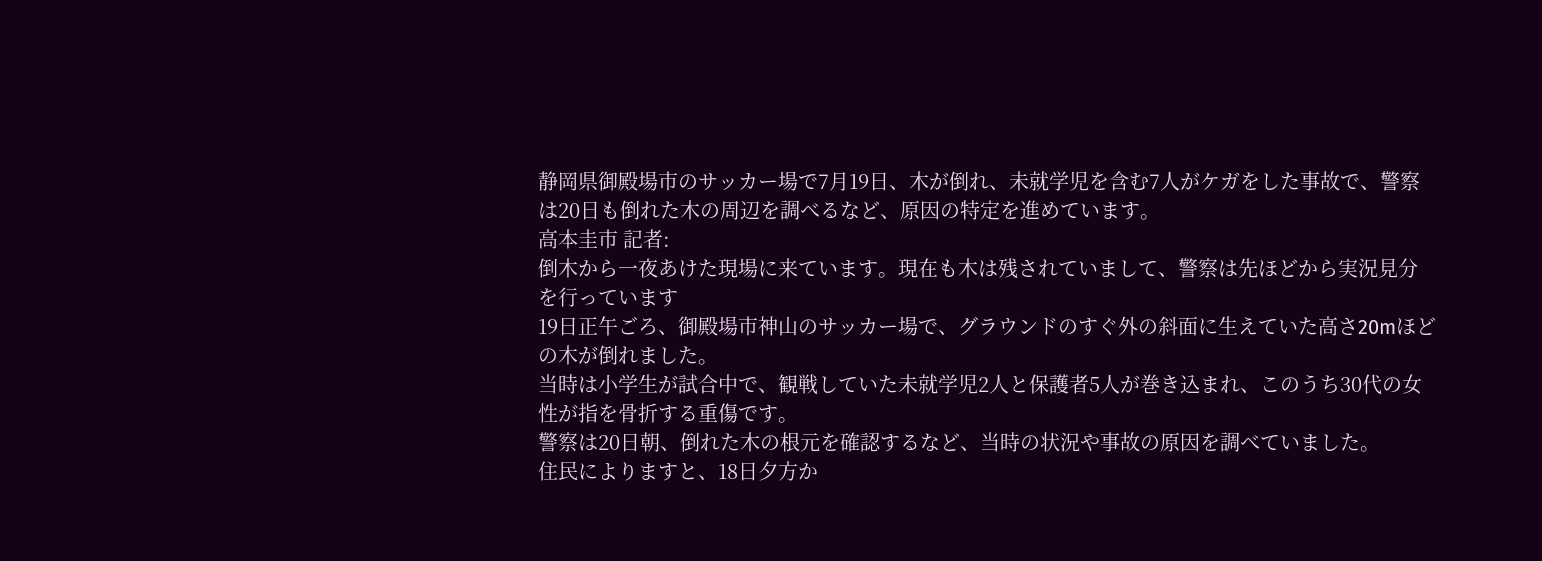静岡県御殿場市のサッカー場で7月19日、木が倒れ、未就学児を含む7人がケガをした事故で、警察は20日も倒れた木の周辺を調べるなど、原因の特定を進めています。
高本圭市 記者:
倒木から一夜あけた現場に来ています。現在も木は残されていまして、警察は先ほどから実況見分を行っています
19日正午ごろ、御殿場市神山のサッカー場で、グラウンドのすぐ外の斜面に生えていた高さ20mほどの木が倒れました。
当時は小学生が試合中で、観戦していた未就学児2人と保護者5人が巻き込まれ、このうち30代の女性が指を骨折する重傷です。
警察は20日朝、倒れた木の根元を確認するなど、当時の状況や事故の原因を調べていました。
住民によりますと、18日夕方か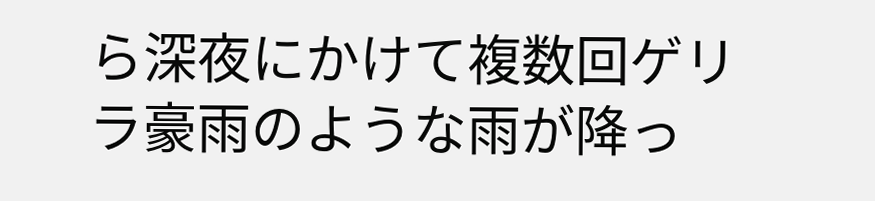ら深夜にかけて複数回ゲリラ豪雨のような雨が降っ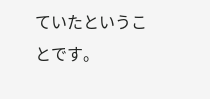ていたということです。